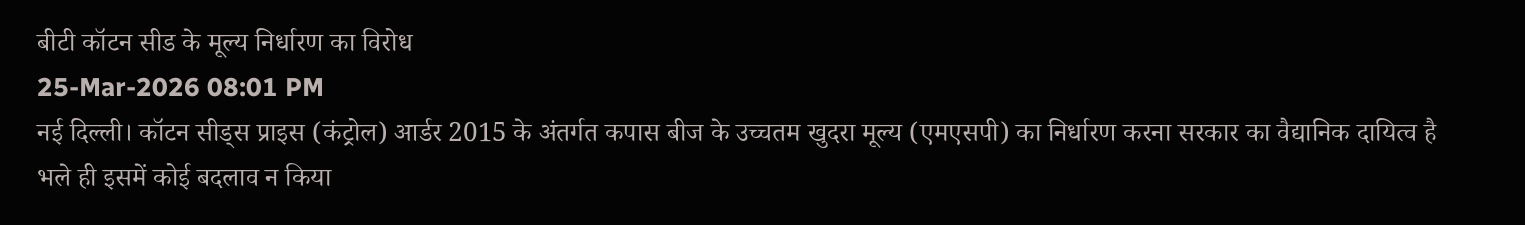बीटी कॉटन सीड के मूल्य निर्धारण का विरोध
25-Mar-2026 08:01 PM
नई दिल्ली। कॉटन सीड्स प्राइस (कंट्रोल) आर्डर 2015 के अंतर्गत कपास बीज के उच्चतम खुदरा मूल्य (एमएसपी) का निर्धारण करना सरकार का वैद्यानिक दायित्व है भले ही इसमें कोई बदलाव न किया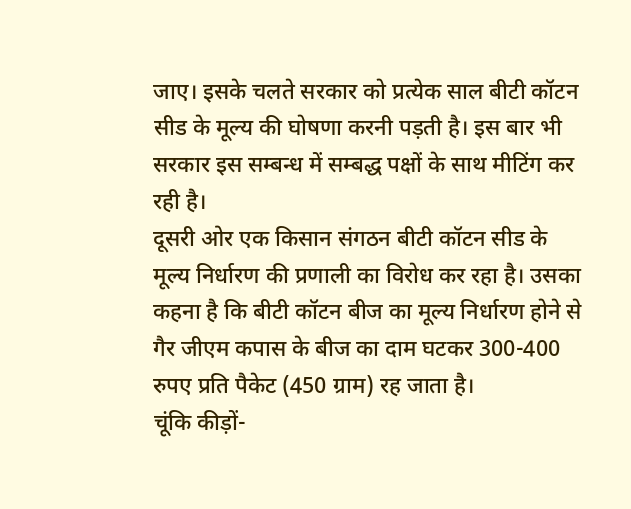जाए। इसके चलते सरकार को प्रत्येक साल बीटी कॉटन सीड के मूल्य की घोषणा करनी पड़ती है। इस बार भी सरकार इस सम्बन्ध में सम्बद्ध पक्षों के साथ मीटिंग कर रही है।
दूसरी ओर एक किसान संगठन बीटी कॉटन सीड के मूल्य निर्धारण की प्रणाली का विरोध कर रहा है। उसका कहना है कि बीटी कॉटन बीज का मूल्य निर्धारण होने से गैर जीएम कपास के बीज का दाम घटकर 300-400 रुपए प्रति पैकेट (450 ग्राम) रह जाता है।
चूंकि कीड़ों-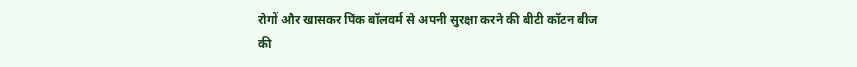रोगों और खासकर पिंक बॉलवर्म से अपनी सुरक्षा करने की बीटी कॉटन बीज की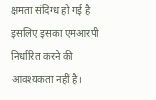क्षमता संदिग्ध हो गई है इसलिए इसका एमआरपी निर्धारित करने की आवश्यकता नहीं है।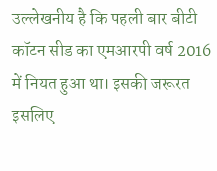उल्लेखनीय है कि पहली बार बीटी कॉटन सीड का एमआरपी वर्ष 2016 में नियत हुआ था। इसकी जरूरत इसलिए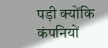पड़ी क्योंकि कंपनियों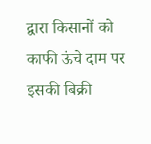द्वारा किसानों को काफी ऊंचे दाम पर इसकी बिक्री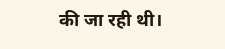की जा रही थी।